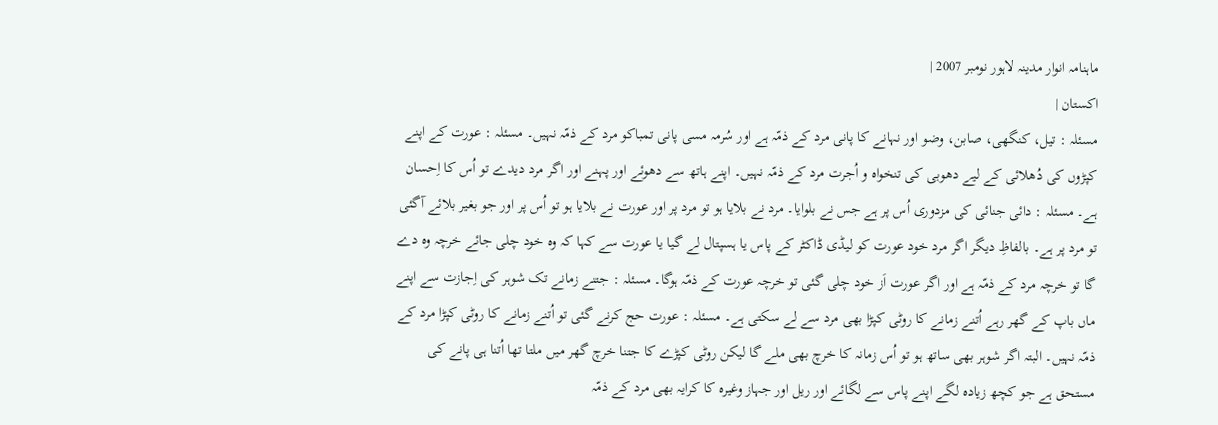ماہنامہ انوار مدینہ لاہور نومبر 2007 |
اكستان |
مسئلہ : تیل، کنگھی، صابن، وضو اور نہانے کا پانی مرد کے ذمّہ ہے اور سُرمہ مسی پانی تمباکو مرد کے ذمّہ نہیں۔ مسئلہ : عورت کے اپنے کپڑوں کی دُھلائی کے لیے دھوبی کی تنخواہ و اُجرت مرد کے ذمّہ نہیں۔ اپنے ہاتھ سے دھوئے اور پہنے اور اگر مرد دیدے تو اُس کا اِحسان ہے۔ مسئلہ : دائی جنائی کی مزدوری اُس پر ہے جس نے بلوایا۔ مرد نے بلایا ہو تو مرد پر اور عورت نے بلایا ہو تو اُس پر اور جو بغیر بلائے آگئی تو مرد پر ہے۔ بالفاظِ دیگر اگر مرد خود عورت کو لیڈی ڈاکٹر کے پاس یا ہسپتال لے گیا یا عورت سے کہا کہ وہ خود چلی جائے خرچہ وہ دے گا تو خرچہ مرد کے ذمّہ ہے اور اگر عورت اَز خود چلی گئی تو خرچہ عورت کے ذمّہ ہوگا۔ مسئلہ : جتنے زمانے تک شوہر کی اِجازت سے اپنے ماں باپ کے گھر رہے اُتنے زمانے کا روٹی کپڑا بھی مرد سے لے سکتی ہے۔ مسئلہ : عورت حج کرنے گئی تو اُتنے زمانے کا روٹی کپڑا مرد کے ذمّہ نہیں۔ البتہ اگر شوہر بھی ساتھ ہو تو اُس زمانہ کا خرچ بھی ملے گا لیکن روٹی کپڑے کا جتنا خرچ گھر میں ملتا تھا اُتنا ہی پانے کی مستحق ہے جو کچھ زیادہ لگے اپنے پاس سے لگائے اور ریل اور جہاز وغیرہ کا کرایہ بھی مرد کے ذمّہ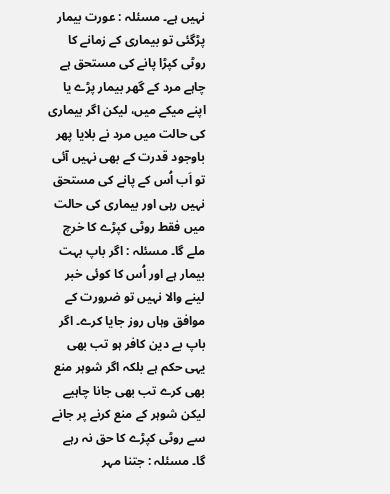نہیں ہے۔ مسئلہ : عورت بیمار پڑگئی تو بیماری کے زمانے کا روٹی کپڑا پانے کی مستحق ہے چاہے مرد کے گھر بیمار پڑے یا اپنے میکے میں، لیکن اگر بیماری کی حالت میں مرد نے بلایا پھر باوجود قدرت کے بھی نہیں آئی تو اَب اُس کے پانے کی مستحق نہیں رہی اور بیماری کی حالت میں فقط روٹی کپڑے کا خرچ ملے گا۔ مسئلہ : اگر باپ بہت بیمار ہے اور اُس کا کوئی خبر لینے والا نہیں تو ضرورت کے موافق وہاں روز جایا کرے۔ اگر باپ بے دین کافر ہو تب بھی یہی حکم ہے بلکہ اگر شوہر منع بھی کرے تب بھی جانا چاہیے لیکن شوہر کے منع کرنے پر جانے سے روٹی کپڑے کا حق نہ رہے گا۔ مسئلہ : جتنا مہر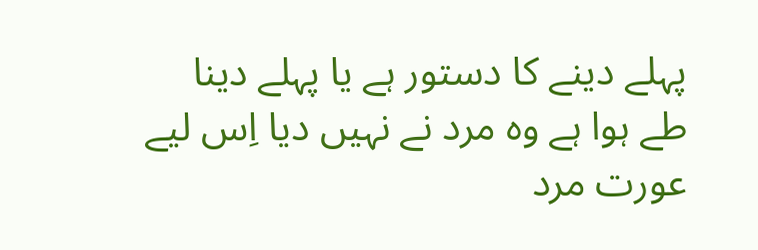پہلے دینے کا دستور ہے یا پہلے دینا طے ہوا ہے وہ مرد نے نہیں دیا اِس لیے عورت مرد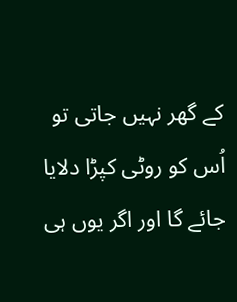کے گھر نہیں جاتی تو اُس کو روٹی کپڑا دلایا جائے گا اور اگر یوں ہی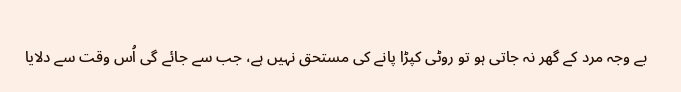بے وجہ مرد کے گھر نہ جاتی ہو تو روٹی کپڑا پانے کی مستحق نہیں ہے، جب سے جائے گی اُس وقت سے دلایا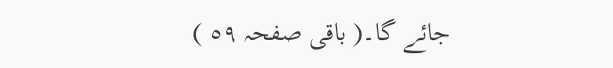جائے گا۔( باقی صفحہ ٥٩ )